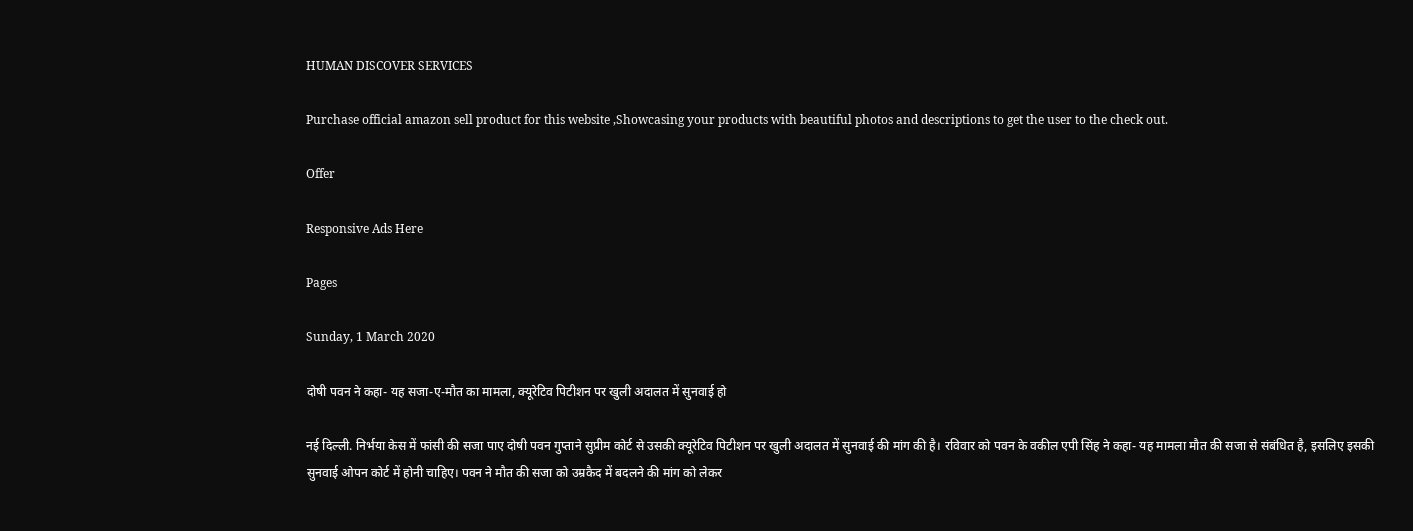HUMAN DISCOVER SERVICES

Purchase official amazon sell product for this website ,Showcasing your products with beautiful photos and descriptions to get the user to the check out.

Offer

Responsive Ads Here

Pages

Sunday, 1 March 2020

दोषी पवन ने कहा- यह सजा-ए-मौत का मामला, क्यूरेटिव पिटीशन पर खुली अदालत में सुनवाई हो

नई दिल्ली. निर्भया केस में फांसी की सजा पाए दोषी पवन गुप्ताने सुप्रीम कोर्ट से उसकी क्यूरेटिव पिटीशन पर खुली अदालत में सुनवाई की मांग की है। रविवार को पवन के वकील एपी सिंह ने कहा- यह मामला मौत की सजा से संबंधित है, इसलिए इसकी सुनवाई ओपन कोर्ट में होनी चाहिए। पवन ने मौत की सजा को उम्रकैद में बदलने की मांग को लेकर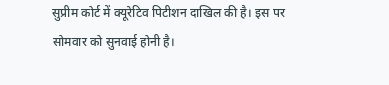सुप्रीम कोर्ट में क्यूरेटिव पिटीशन दाखिल की है। इस पर सोमवार को सुनवाई होनी है।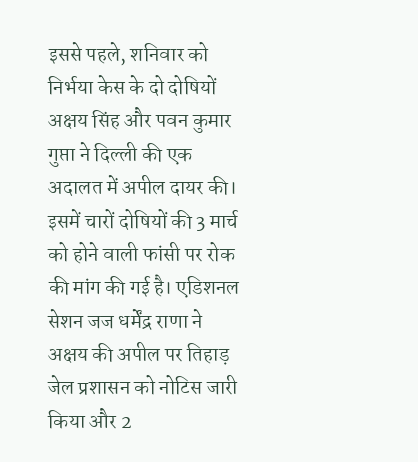इससे पहले, शनिवार को निर्भया केस के दो दोषियों अक्षय सिंह और पवन कुमार गुप्ता ने दिल्ली की एक अदालत में अपील दायर की। इसमें चारों दोषियों की 3 मार्च को होने वाली फांसी पर रोक की मांग की गई है। एडिशनल सेशन जज धर्मेंद्र राणा ने अक्षय की अपील पर तिहाड़ जेल प्रशासन को नोटिस जारी किया और 2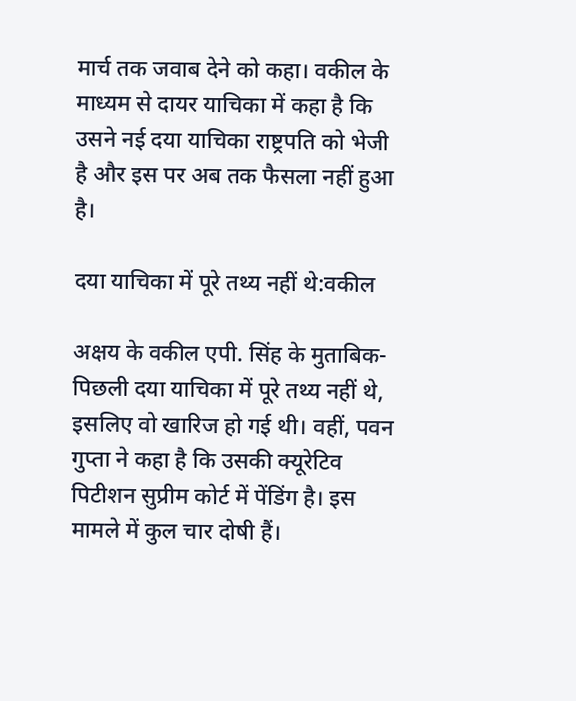मार्च तक जवाब देने को कहा। वकील के माध्यम से दायर याचिका में कहा है कि उसने नई दया याचिका राष्ट्रपति को भेजी है और इस पर अब तक फैसला नहीं हुआ है।

दया याचिका में पूरे तथ्य नहीं थे:वकील

अक्षय के वकील एपी. सिंह के मुताबिक- पिछली दया याचिका में पूरे तथ्य नहीं थे, इसलिए वो खारिज हो गई थी। वहीं, पवन गुप्ता ने कहा है कि उसकी क्यूरेटिव पिटीशन सुप्रीम कोर्ट में पेंडिंग है। इस मामले में कुल चार दोषी हैं।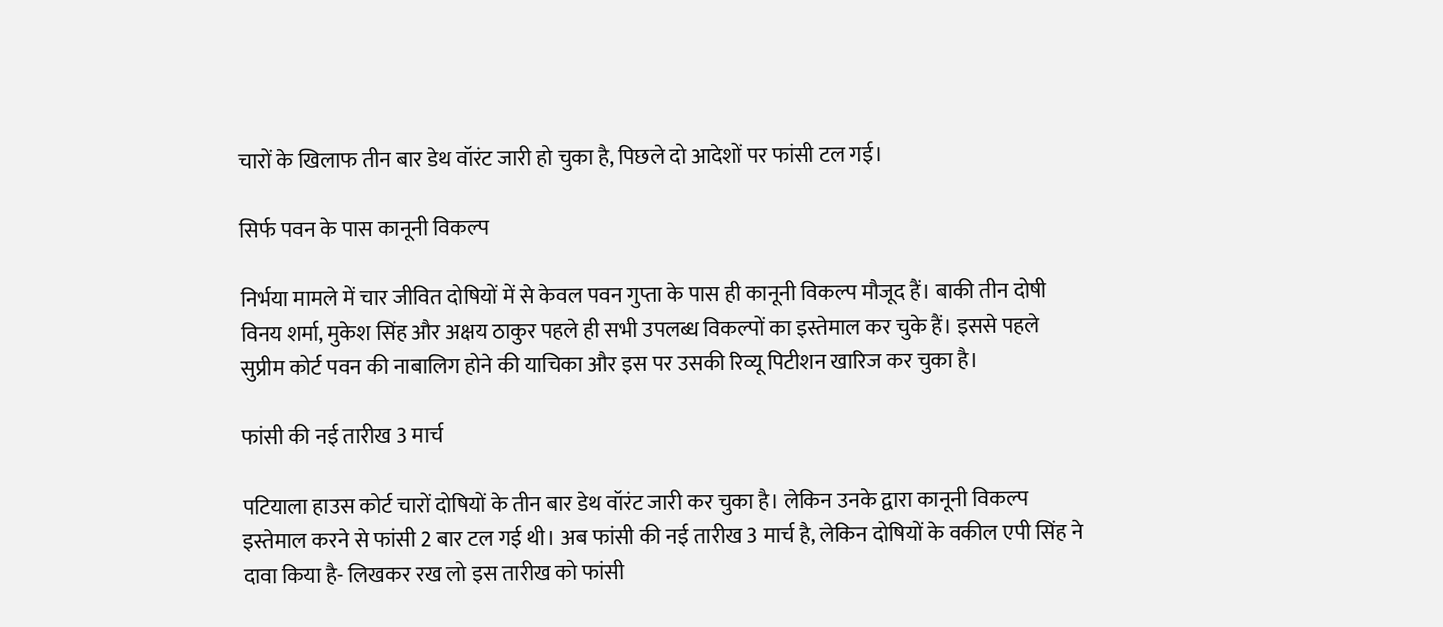चारों के खिलाफ तीन बार डेथ वॉरंट जारी हो चुका है, पिछले दो आदेशों पर फांसी टल गई।

सिर्फ पवन के पास कानूनी विकल्प

निर्भया मामले में चार जीवित दोषियों में से केवल पवन गुप्ता के पास ही कानूनी विकल्प मौजूद हैं। बाकी तीन दोषी विनय शर्मा, मुकेश सिंह और अक्षय ठाकुर पहले ही सभी उपलब्ध विकल्पों का इस्तेमाल कर चुके हैं। इससे पहले सुप्रीम कोर्ट पवन की नाबालिग होने की याचिका और इस पर उसकी रिव्यू पिटीशन खारिज कर चुका है।

फांसी की नई तारीख 3 मार्च

पटियाला हाउस कोर्ट चारों दोषियों के तीन बार डेथ वॉरंट जारी कर चुका है। लेकिन उनके द्वारा कानूनी विकल्प इस्तेमाल करने से फांसी 2 बार टल गई थी। अब फांसी की नई तारीख 3 मार्च है, लेकिन दोषियों के वकील एपी सिंह ने दावा किया है- लिखकर रख लो इस तारीख को फांसी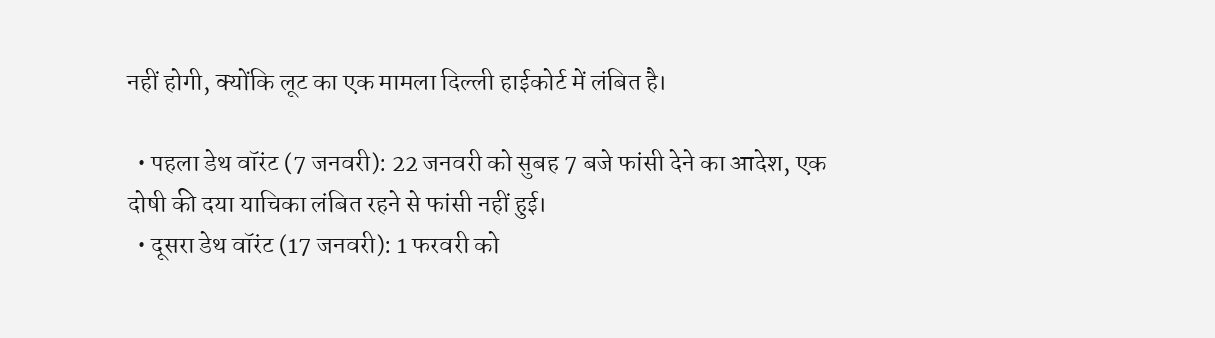नहीं होगी, क्योंकि लूट का एक मामला दिल्ली हाईकोर्ट में लंबित है।

  • पहला डेथ वॉरंट (7 जनवरी): 22 जनवरी को सुबह 7 बजे फांसी देने का आदेश, एक दोषी की दया याचिका लंबित रहने से फांसी नहीं हुई।
  • दूसरा डेथ वॉरंट (17 जनवरी): 1 फरवरी को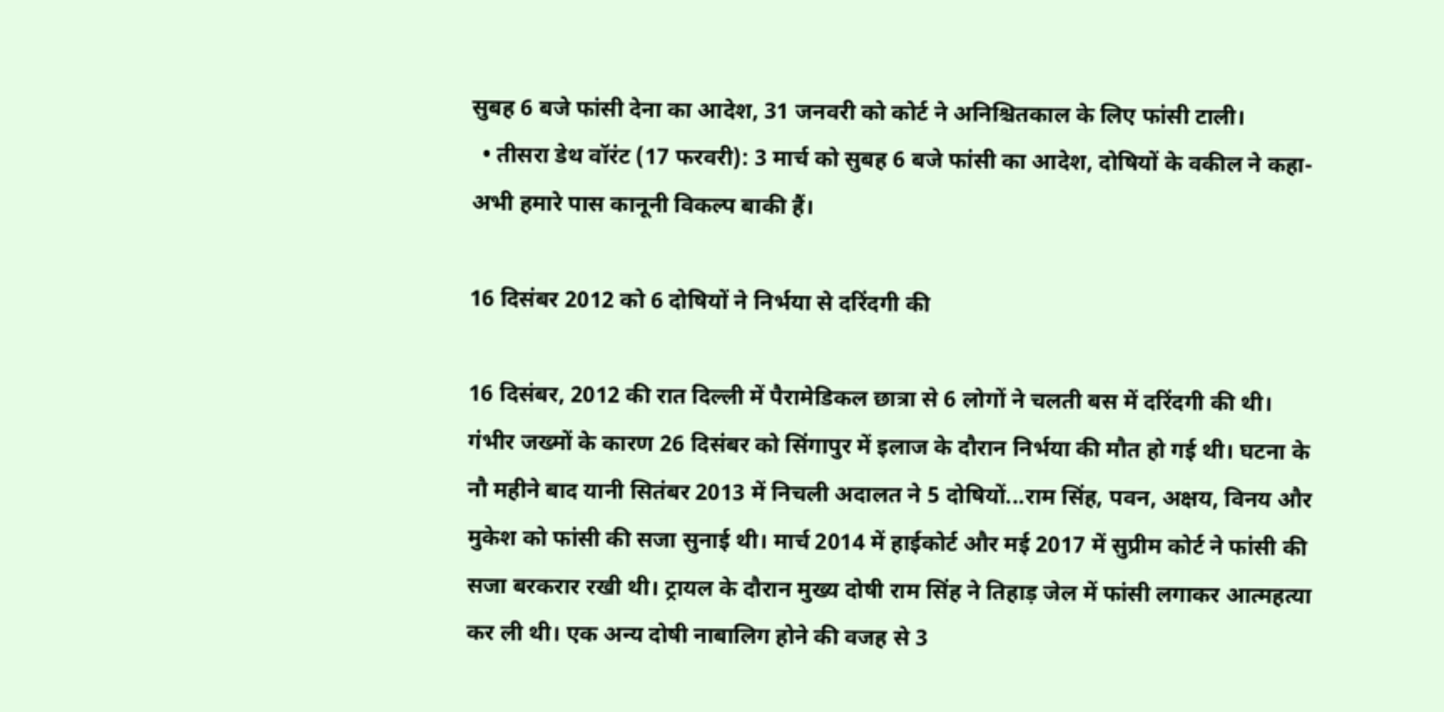सुबह 6 बजे फांसी देना का आदेश, 31 जनवरी को कोर्ट ने अनिश्चितकाल के लिए फांसी टाली।
  • तीसरा डेथ वॉरंट (17 फरवरी): 3 मार्च को सुबह 6 बजे फांसी का आदेश, दोषियों के वकील ने कहा- अभी हमारे पास कानूनी विकल्प बाकी हैं।

16 दिसंबर 2012 को 6 दोषियों ने निर्भया से दरिंदगी की

16 दिसंबर, 2012 की रात दिल्ली में पैरामेडिकल छात्रा से 6 लोगों ने चलती बस में दरिंदगी की थी। गंभीर जख्मों के कारण 26 दिसंबर को सिंगापुर में इलाज के दौरान निर्भया की मौत हो गई थी। घटना के नौ महीने बाद यानी सितंबर 2013 में निचली अदालत ने 5 दोषियों...राम सिंह, पवन, अक्षय, विनय और मुकेश को फांसी की सजा सुनाई थी। मार्च 2014 में हाईकोर्ट और मई 2017 में सुप्रीम कोर्ट ने फांसी की सजा बरकरार रखी थी। ट्रायल के दौरान मुख्य दोषी राम सिंह ने तिहाड़ जेल में फांसी लगाकर आत्महत्या कर ली थी। एक अन्य दोषी नाबालिग होने की वजह से 3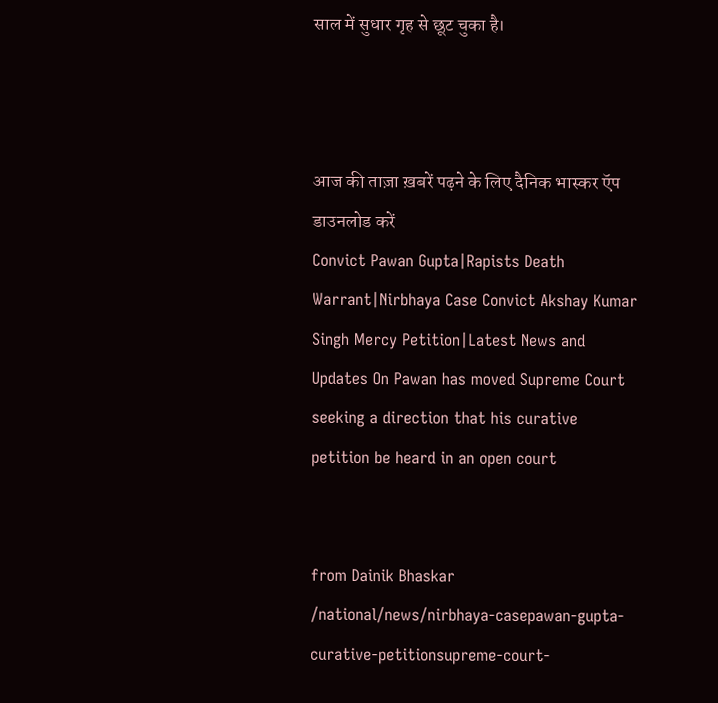साल में सुधार गृह से छूट चुका है।



आज की ताज़ा ख़बरें पढ़ने के लिए दैनिक भास्कर ऍप डाउनलोड करें
Convict Pawan Gupta|Rapists Death Warrant|Nirbhaya Case Convict Akshay Kumar Singh Mercy Petition|Latest News and Updates On Pawan has moved Supreme Court seeking a direction that his curative petition be heard in an open court


from Dainik Bhaskar /national/news/nirbhaya-casepawan-gupta-curative-petitionsupreme-court-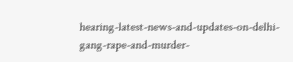hearing-latest-news-and-updates-on-delhi-gang-rape-and-murder-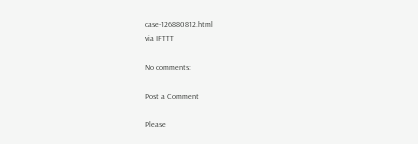case-126880812.html
via IFTTT

No comments:

Post a Comment

Please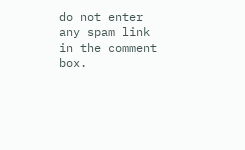do not enter any spam link in the comment box.